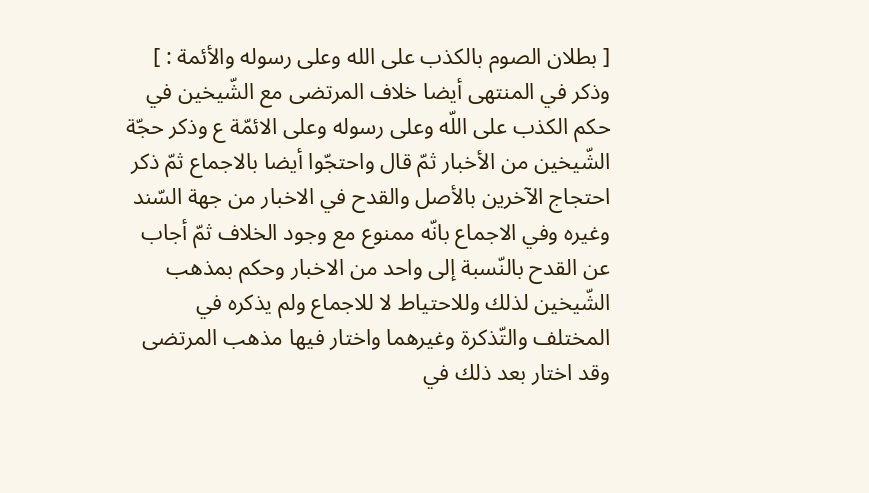[ بطلان الصوم بالكذب على الله وعلى رسوله والأئمة : ]
وذكر في المنتهى أيضا خلاف المرتضى مع الشّيخين في حكم الكذب على اللّه وعلى رسوله وعلى الائمّة ع وذكر حجّة الشّيخين من الأخبار ثمّ قال واحتجّوا أيضا بالاجماع ثمّ ذكر احتجاج الآخرين بالأصل والقدح في الاخبار من جهة السّند وغيره وفي الاجماع بانّه ممنوع مع وجود الخلاف ثمّ أجاب عن القدح بالنّسبة إلى واحد من الاخبار وحكم بمذهب الشّيخين لذلك وللاحتياط لا للاجماع ولم يذكره في المختلف والتّذكرة وغيرهما واختار فيها مذهب المرتضى وقد اختار بعد ذلك في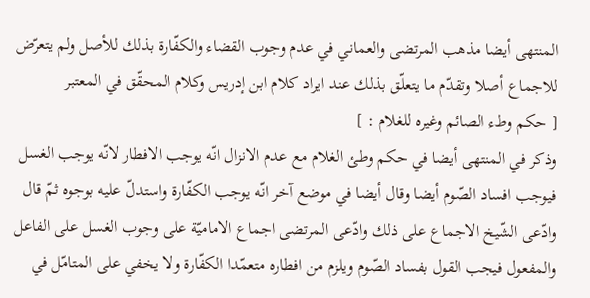المنتهى أيضا مذهب المرتضى والعماني في عدم وجوب القضاء والكفّارة بذلك للأصل ولم يتعرّض للاجماع أصلا وتقدّم ما يتعلّق بذلك عند ايراد كلام ابن إدريس وكلام المحقّق في المعتبر
[ حكم وطء الصائم وغيره للغلام : ]
وذكر في المنتهى أيضا في حكم وطئ الغلام مع عدم الانزال انّه يوجب الافطار لانّه يوجب الغسل فيوجب افساد الصّوم أيضا وقال أيضا في موضع آخر انّه يوجب الكفّارة واستدلّ عليه بوجوه ثمّ قال وادّعى الشّيخ الاجماع على ذلك وادّعى المرتضى اجماع الاماميّة على وجوب الغسل على الفاعل والمفعول فيجب القول بفساد الصّوم ويلزم من افطاره متعمّدا الكفّارة ولا يخفي على المتامّل في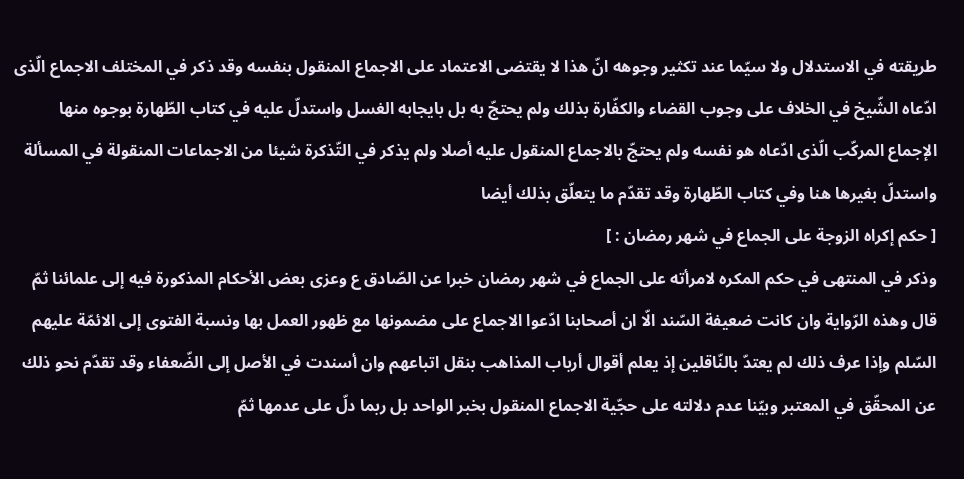طريقته في الاستدلال ولا سيّما عند تكثير وجوهه انّ هذا لا يقتضى الاعتماد على الاجماع المنقول بنفسه وقد ذكر في المختلف الاجماع الّذى ادّعاه الشّيخ في الخلاف على وجوب القضاء والكفّارة بذلك ولم يحتجّ به بل بايجابه الغسل واستدلّ عليه في كتاب الطّهارة بوجوه منها الإجماع المركّب الّذى ادّعاه هو نفسه ولم يحتجّ بالاجماع المنقول عليه أصلا ولم يذكر في التّذكرة شيئا من الاجماعات المنقولة في المسألة واستدلّ بغيرها هنا وفي كتاب الطّهارة وقد تقدّم ما يتعلّق بذلك أيضا
[ حكم إكراه الزوجة على الجماع في شهر رمضان : ]
وذكر في المنتهى في حكم المكره لامرأته على الجماع في شهر رمضان خبرا عن الصّادق ع وعزى بعض الأحكام المذكورة فيه إلى علمائنا ثمّ قال وهذه الرّواية وان كانت ضعيفة السّند الّا ان أصحابنا ادّعوا الاجماع على مضمونها مع ظهور العمل بها ونسبة الفتوى إلى الائمّة عليهم السّلم وإذا عرف ذلك لم يعتدّ بالنّاقلين إذ يعلم أقوال أرباب المذاهب بنقل اتباعهم وان أسندت في الأصل إلى الضّعفاء وقد تقدّم نحو ذلك عن المحقّق في المعتبر وبيّنا عدم دلالته على حجّية الاجماع المنقول بخبر الواحد بل ربما دلّ على عدمها ثمّ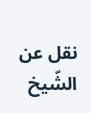نقل عن الشّيخ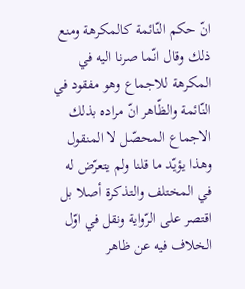انّ حكم النّائمة كالمكرهة ومنع ذلك وقال انّما صرنا اليه في المكرهة للاجماع وهو مفقود في النّائمة والظّاهر انّ مراده بذلك الاجماع المحصّل لا المنقول وهذا يؤيّد ما قلنا ولم يتعرّض له في المختلف والتذكرة أصلا بل اقتصر على الرّواية ونقل في اوّل الخلاف فيه عن ظاهر